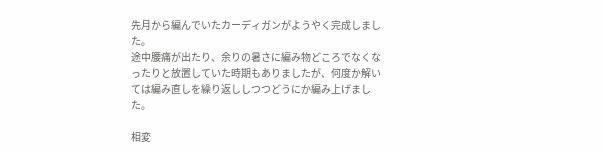先月から編んでいたカーディガンがようやく完成しました。
途中腰痛が出たり、余りの暑さに編み物どころでなくなったりと放置していた時期もありましたが、何度か解いては編み直しを繰り返ししつつどうにか編み上げました。

相変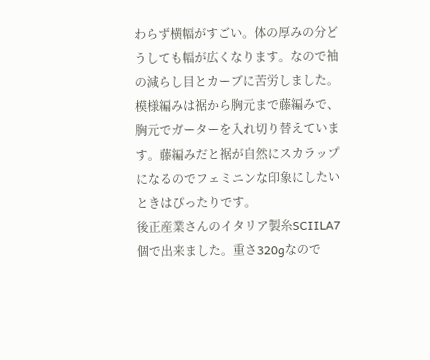わらず横幅がすごい。体の厚みの分どうしても幅が広くなります。なので袖の減らし目とカーブに苦労しました。
模様編みは裾から胸元まで藤編みで、胸元でガーターを入れ切り替えています。藤編みだと裾が自然にスカラップになるのでフェミニンな印象にしたいときはぴったりです。
後正産業さんのイタリア製糸SCIILA7個で出来ました。重さ320gなので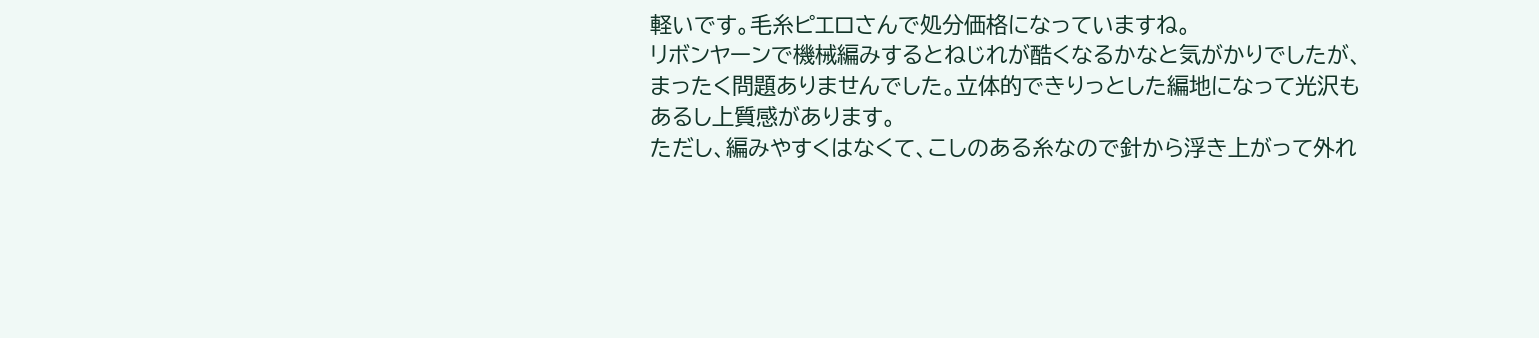軽いです。毛糸ピエロさんで処分価格になっていますね。
リボンヤーンで機械編みするとねじれが酷くなるかなと気がかりでしたが、まったく問題ありませんでした。立体的できりっとした編地になって光沢もあるし上質感があります。
ただし、編みやすくはなくて、こしのある糸なので針から浮き上がって外れ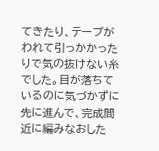てきたり、テープがわれて引っかかったりで気の抜けない糸でした。目が落ちているのに気づかずに先に進んで、完成間近に編みなおした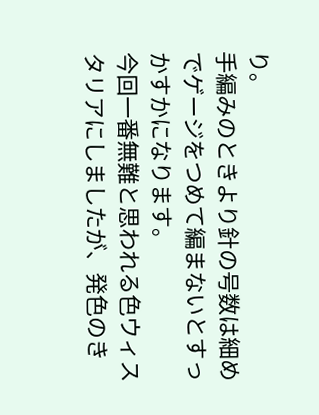り。
手編みのときより針の号数は細めでゲージをつめて編まないとすっかすかになります。
今回一番無難と思われる色ウィスタリアにしましたが、発色のき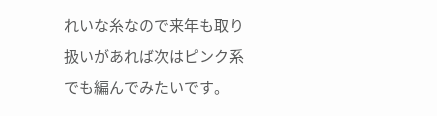れいな糸なので来年も取り扱いがあれば次はピンク系でも編んでみたいです。